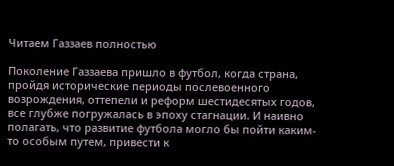Читаем Газзаев полностью

Поколение Газзаева пришло в футбол, когда страна, пройдя исторические периоды послевоенного возрождения, оттепели и реформ шестидесятых годов, все глубже погружалась в эпоху стагнации. И наивно полагать, что развитие футбола могло бы пойти каким-то особым путем, привести к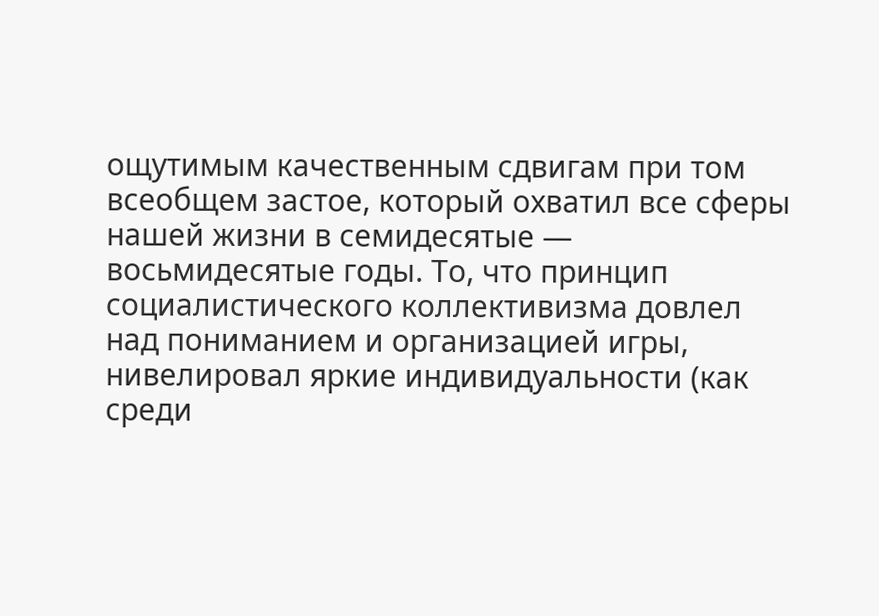ощутимым качественным сдвигам при том всеобщем застое, который охватил все сферы нашей жизни в семидесятые — восьмидесятые годы. То, что принцип социалистического коллективизма довлел над пониманием и организацией игры, нивелировал яркие индивидуальности (как среди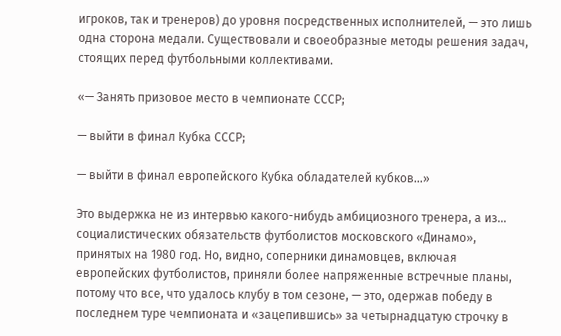игроков, так и тренеров) до уровня посредственных исполнителей, — это лишь одна сторона медали. Существовали и своеобразные методы решения задач, стоящих перед футбольными коллективами.

«— Занять призовое место в чемпионате СССР;

— выйти в финал Кубка СССР;

— выйти в финал европейского Кубка обладателей кубков…»

Это выдержка не из интервью какого-нибудь амбициозного тренера, а из… социалистических обязательств футболистов московского «Динамо», принятых на 1980 год. Но, видно, соперники динамовцев, включая европейских футболистов, приняли более напряженные встречные планы, потому что все, что удалось клубу в том сезоне, — это, одержав победу в последнем туре чемпионата и «зацепившись» за четырнадцатую строчку в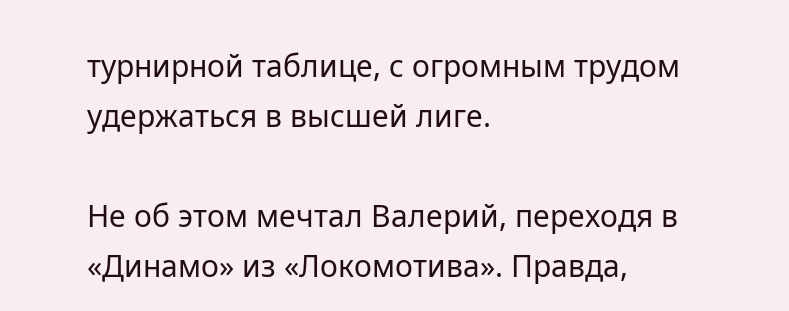турнирной таблице, с огромным трудом удержаться в высшей лиге.

Не об этом мечтал Валерий, переходя в «Динамо» из «Локомотива». Правда,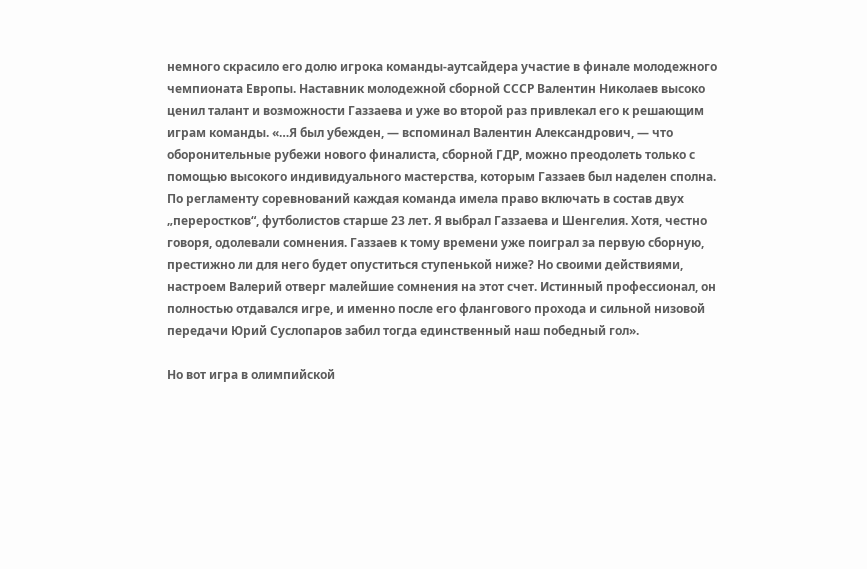немного скрасило его долю игрока команды-аутсайдера участие в финале молодежного чемпионата Европы. Наставник молодежной сборной СССР Валентин Николаев высоко ценил талант и возможности Газзаева и уже во второй раз привлекал его к решающим играм команды. «…Я был убежден, — вспоминал Валентин Александрович, — что оборонительные рубежи нового финалиста, сборной ГДР, можно преодолеть только с помощью высокого индивидуального мастерства, которым Газзаев был наделен сполна. По регламенту соревнований каждая команда имела право включать в состав двух „переростков“, футболистов старше 23 лет. Я выбрал Газзаева и Шенгелия. Хотя, честно говоря, одолевали сомнения. Газзаев к тому времени уже поиграл за первую сборную, престижно ли для него будет опуститься ступенькой ниже? Но своими действиями, настроем Валерий отверг малейшие сомнения на этот счет. Истинный профессионал, он полностью отдавался игре, и именно после его флангового прохода и сильной низовой передачи Юрий Суслопаров забил тогда единственный наш победный гол».

Но вот игра в олимпийской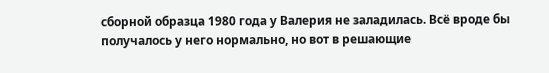сборной образца 1980 года у Валерия не заладилась. Всё вроде бы получалось у него нормально, но вот в решающие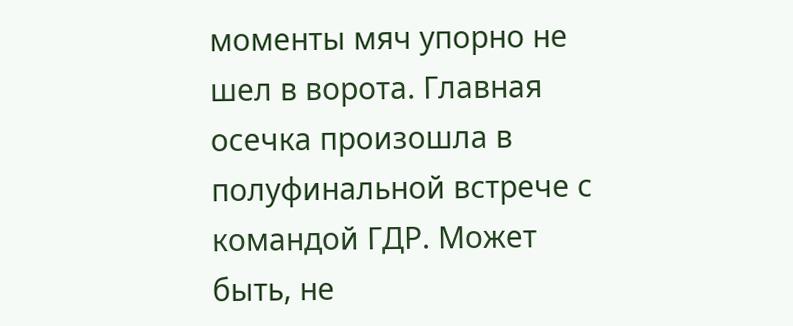моменты мяч упорно не шел в ворота. Главная осечка произошла в полуфинальной встрече с командой ГДР. Может быть, не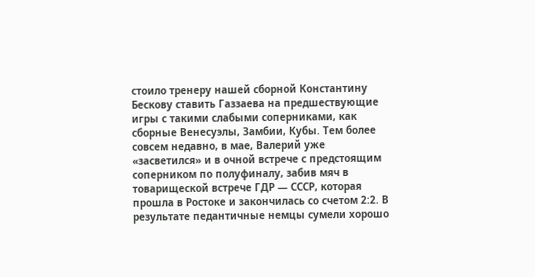стоило тренеру нашей сборной Константину Бескову ставить Газзаева на предшествующие игры с такими слабыми соперниками, как сборные Венесуэлы, Замбии, Кубы. Тем более совсем недавно, в мае, Валерий уже «засветился» и в очной встрече с предстоящим соперником по полуфиналу, забив мяч в товарищеской встрече ГДР — СССР, которая прошла в Ростоке и закончилась со счетом 2:2. В результате педантичные немцы сумели хорошо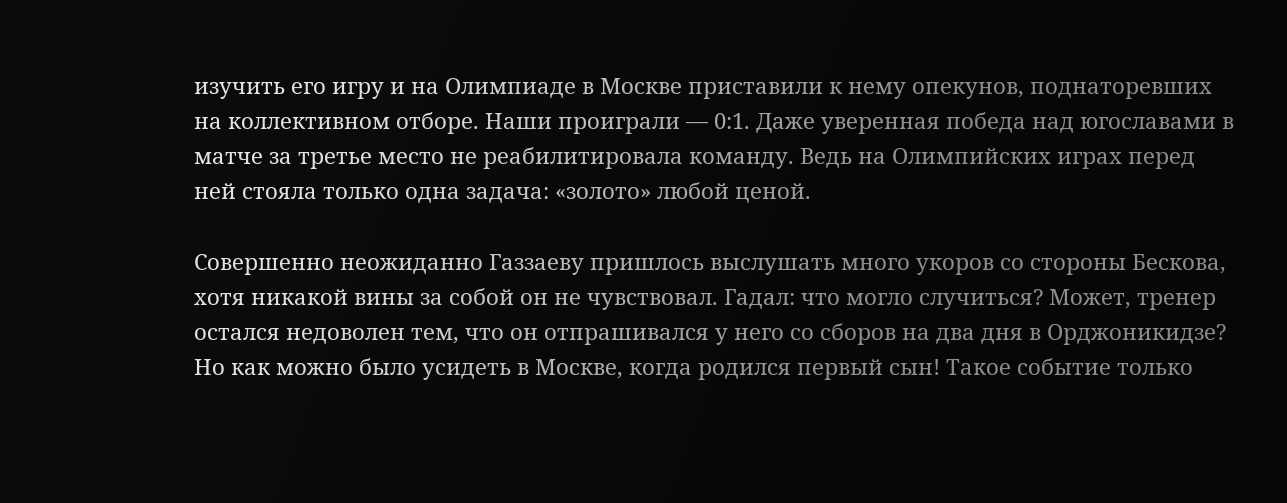изучить его игру и на Олимпиаде в Москве приставили к нему опекунов, поднаторевших на коллективном отборе. Наши проиграли — 0:1. Даже уверенная победа над югославами в матче за третье место не реабилитировала команду. Ведь на Олимпийских играх перед ней стояла только одна задача: «золото» любой ценой.

Совершенно неожиданно Газзаеву пришлось выслушать много укоров со стороны Бескова, хотя никакой вины за собой он не чувствовал. Гадал: что могло случиться? Может, тренер остался недоволен тем, что он отпрашивался у него со сборов на два дня в Орджоникидзе? Но как можно было усидеть в Москве, когда родился первый сын! Такое событие только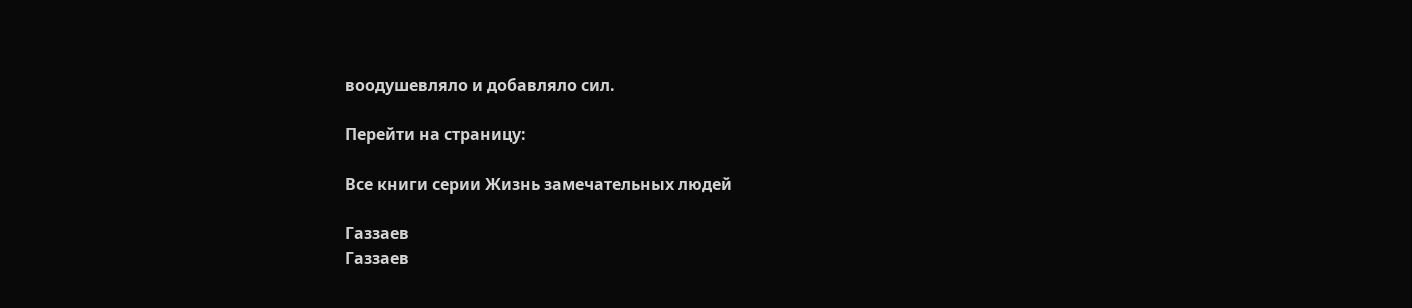воодушевляло и добавляло сил.

Перейти на страницу:

Все книги серии Жизнь замечательных людей

Газзаев
Газзаев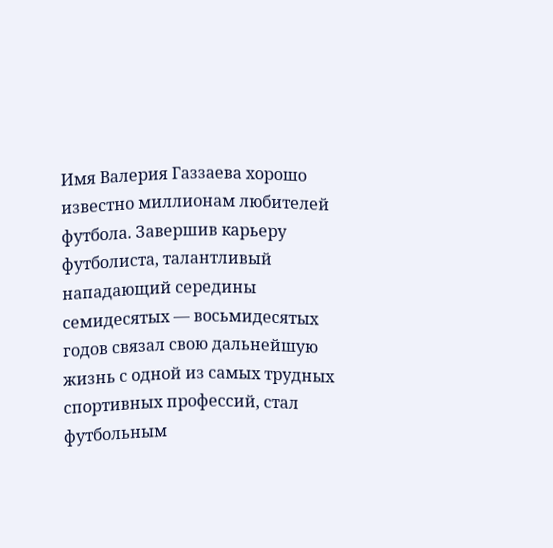Имя Валерия Газзаева хорошо известно миллионам любителей футбола. Завершив карьеру футболиста, талантливый нападающий середины семидесятых — восьмидесятых годов связал свою дальнейшую жизнь с одной из самых трудных спортивных профессий, стал футбольным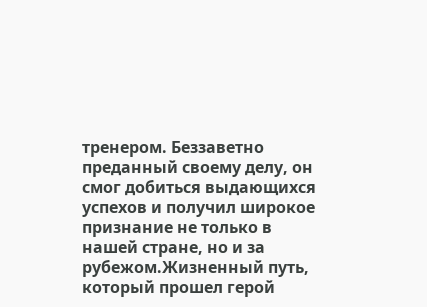тренером. Беззаветно преданный своему делу, он смог добиться выдающихся успехов и получил широкое признание не только в нашей стране, но и за рубежом.Жизненный путь, который прошел герой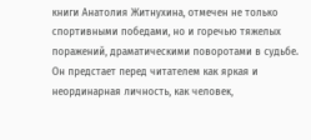книги Анатолия Житнухина, отмечен не только спортивными победами, но и горечью тяжелых поражений, драматическими поворотами в судьбе. Он предстает перед читателем как яркая и неординарная личность, как человек,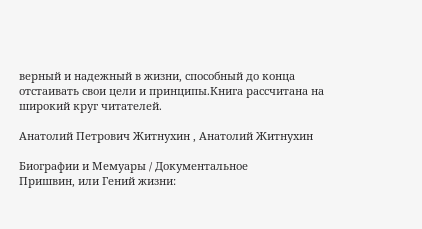верный и надежный в жизни, способный до конца отстаивать свои цели и принципы.Книга рассчитана на широкий круг читателей.

Анатолий Петрович Житнухин , Анатолий Житнухин

Биографии и Мемуары / Документальное
Пришвин, или Гений жизни: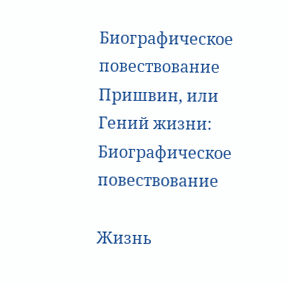Биографическое повествование
Пришвин, или Гений жизни: Биографическое повествование

Жизнь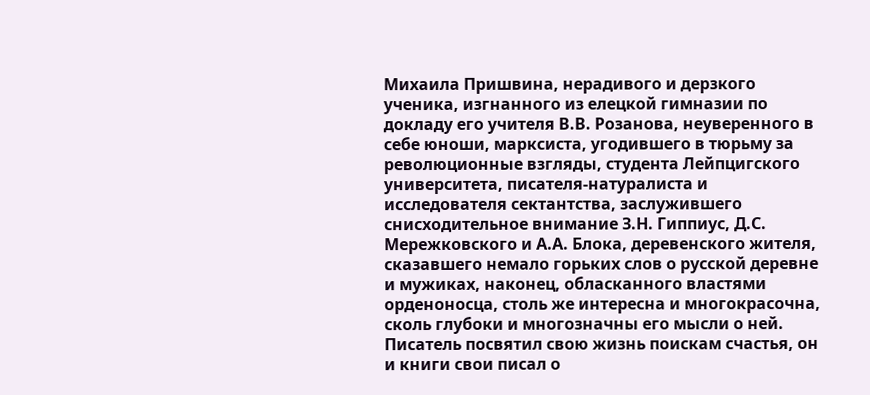Михаила Пришвина, нерадивого и дерзкого ученика, изгнанного из елецкой гимназии по докладу его учителя В.В. Розанова, неуверенного в себе юноши, марксиста, угодившего в тюрьму за революционные взгляды, студента Лейпцигского университета, писателя-натуралиста и исследователя сектантства, заслужившего снисходительное внимание З.Н. Гиппиус, Д.С. Мережковского и А.А. Блока, деревенского жителя, сказавшего немало горьких слов о русской деревне и мужиках, наконец, обласканного властями орденоносца, столь же интересна и многокрасочна, сколь глубоки и многозначны его мысли о ней. Писатель посвятил свою жизнь поискам счастья, он и книги свои писал о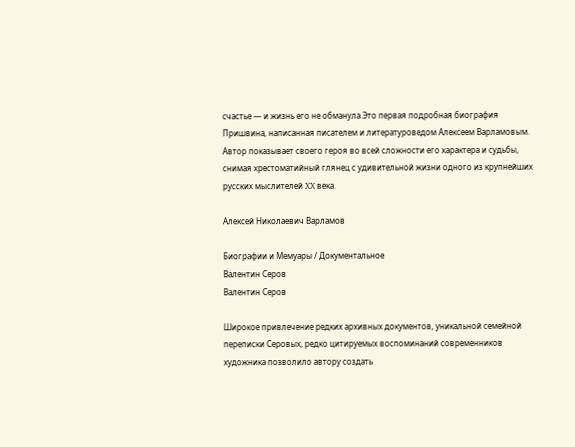счастье — и жизнь его не обманула.Это первая подробная биография Пришвина, написанная писателем и литературоведом Алексеем Варламовым. Автор показывает своего героя во всей сложности его характера и судьбы, снимая хрестоматийный глянец с удивительной жизни одного из крупнейших русских мыслителей XX века.

Алексей Николаевич Варламов

Биографии и Мемуары / Документальное
Валентин Серов
Валентин Серов

Широкое привлечение редких архивных документов, уникальной семейной переписки Серовых, редко цитируемых воспоминаний современников художника позволило автору создать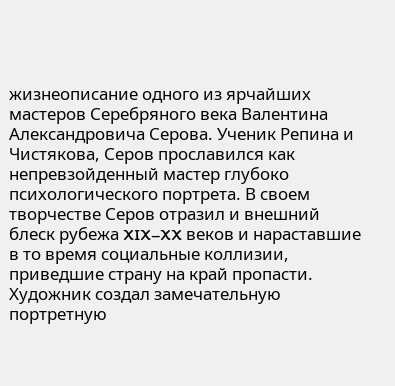жизнеописание одного из ярчайших мастеров Серебряного века Валентина Александровича Серова. Ученик Репина и Чистякова, Серов прославился как непревзойденный мастер глубоко психологического портрета. В своем творчестве Серов отразил и внешний блеск рубежа XIX–XX веков и нараставшие в то время социальные коллизии, приведшие страну на край пропасти. Художник создал замечательную портретную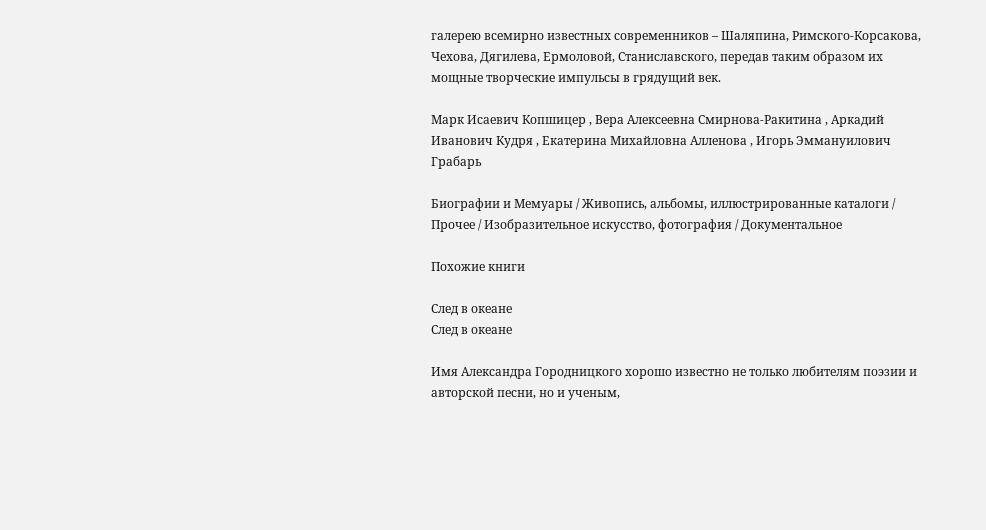галерею всемирно известных современников – Шаляпина, Римского-Корсакова, Чехова, Дягилева, Ермоловой, Станиславского, передав таким образом их мощные творческие импульсы в грядущий век.

Марк Исаевич Копшицер , Вера Алексеевна Смирнова-Ракитина , Аркадий Иванович Кудря , Екатерина Михайловна Алленова , Игорь Эммануилович Грабарь

Биографии и Мемуары / Живопись, альбомы, иллюстрированные каталоги / Прочее / Изобразительное искусство, фотография / Документальное

Похожие книги

След в океане
След в океане

Имя Александра Городницкого хорошо известно не только любителям поэзии и авторской песни, но и ученым,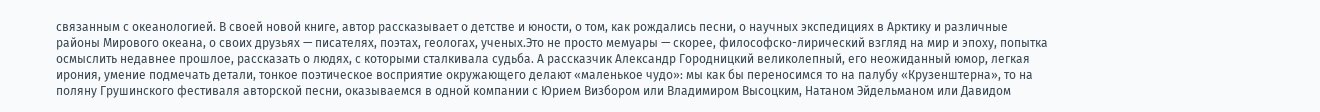связанным с океанологией. В своей новой книге, автор рассказывает о детстве и юности, о том, как рождались песни, о научных экспедициях в Арктику и различные районы Мирового океана, о своих друзьях — писателях, поэтах, геологах, ученых.Это не просто мемуары — скорее, философско-лирический взгляд на мир и эпоху, попытка осмыслить недавнее прошлое, рассказать о людях, с которыми сталкивала судьба. А рассказчик Александр Городницкий великолепный, его неожиданный юмор, легкая ирония, умение подмечать детали, тонкое поэтическое восприятие окружающего делают «маленькое чудо»: мы как бы переносимся то на палубу «Крузенштерна», то на поляну Грушинского фестиваля авторской песни, оказываемся в одной компании с Юрием Визбором или Владимиром Высоцким, Натаном Эйдельманом или Давидом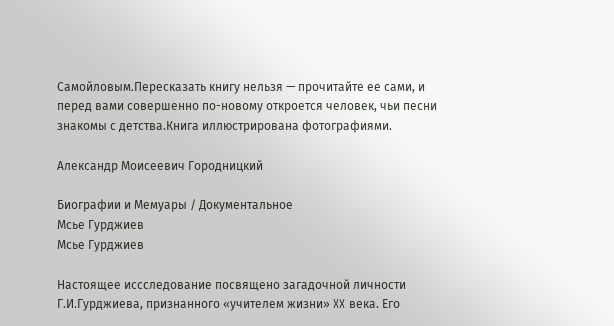Самойловым.Пересказать книгу нельзя — прочитайте ее сами, и перед вами совершенно по-новому откроется человек, чьи песни знакомы с детства.Книга иллюстрирована фотографиями.

Александр Моисеевич Городницкий

Биографии и Мемуары / Документальное
Мсье Гурджиев
Мсье Гурджиев

Настоящее иссследование посвящено загадочной личности Г.И.Гурджиева, признанного «учителем жизни» XX века. Его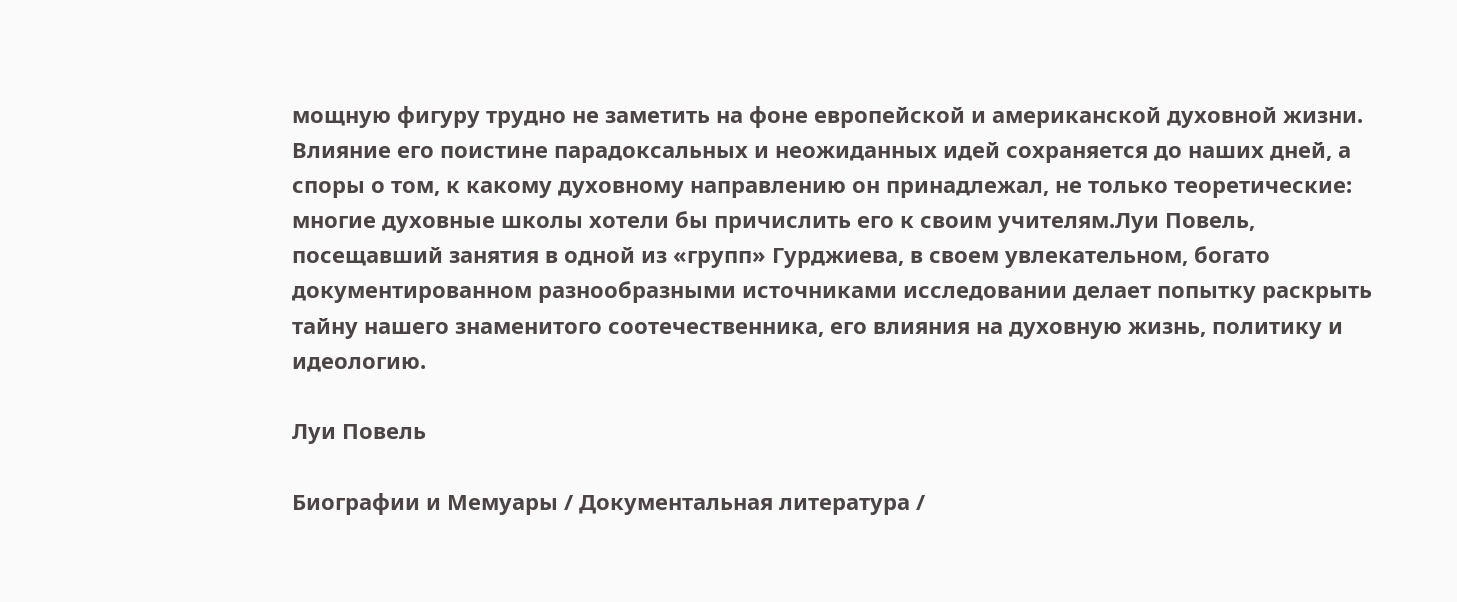мощную фигуру трудно не заметить на фоне европейской и американской духовной жизни. Влияние его поистине парадоксальных и неожиданных идей сохраняется до наших дней, а споры о том, к какому духовному направлению он принадлежал, не только теоретические: многие духовные школы хотели бы причислить его к своим учителям.Луи Повель, посещавший занятия в одной из «групп» Гурджиева, в своем увлекательном, богато документированном разнообразными источниками исследовании делает попытку раскрыть тайну нашего знаменитого соотечественника, его влияния на духовную жизнь, политику и идеологию.

Луи Повель

Биографии и Мемуары / Документальная литература /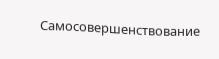Самосовершенствование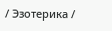/ Эзотерика /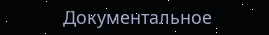Документальное